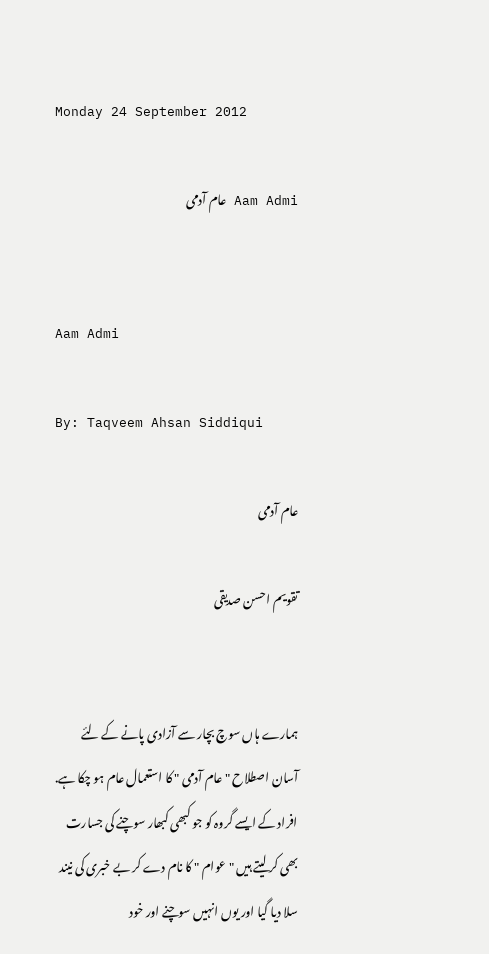Monday 24 September 2012

Aam Admi عام آدمی


Aam Admi

By: Taqveem Ahsan Siddiqui

عام آدمی

تقویم احسن صدیقی


ہمارے ہاں سوچ بچار سے آزادی پانے کے لئے آسان اصطلاح "عام آدمی " کا استعمال عام ہو چکا ہے. افراد کے ایسے گروہ کو جو کبھی کبھار سوچنے کی جسارت بھی کر لیتے ہیں "عوام " کا نام دے کر بے خبری کی نیند سلا دیا گیا اور یوں انہیں سوچنے اور خود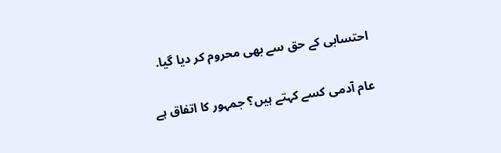احتسابی کے حق سے بھی محروم کر دیا گیا.

عام آدمی کسے کہتے ہیں؟ جمہور کا اتفاق ہے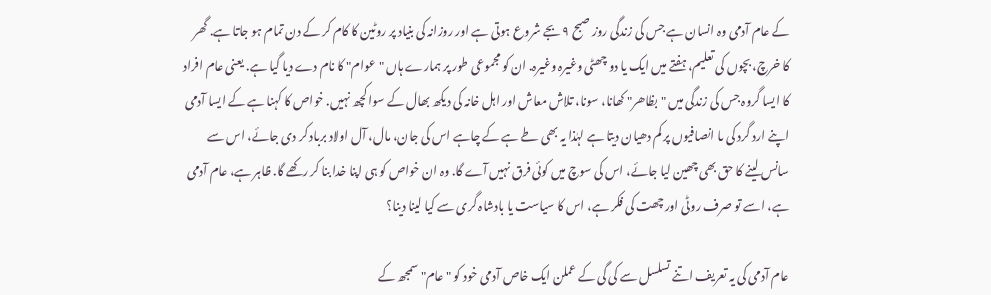کے عام آدمی وہ انسان ہے جس کی زندگی روز صبح ٩ بجے شروع ہوتی ہے اور روزانہ کی بنیاد پر روٹین کا کام کر کے دن تمام ہو جاتا ہے. گھر کا خرچ، بچوں کی تعلیم، ہفتے میں ایک یا دو چھٹی وغیرہ وغیرہ. ان کو مجموعی طور پر ہمارے ہاں "عوام" کا نام دے دیا گیا ہے. یعنی عام افراد کا ایسا گروہ جس کی زندگی میں "بظاھر" کھانا، سونا، تلاش معاش اور اہل خانہ کی دیکھ بھال کے سوا کچھ نہیں. خواص کا کہنا ہے کے ایسا آدمی اپنے ارد گرد کی ںا انصافیوں پر کم دھیان دیتا ہے لہٰذا یہ بھی طے ہے کے چاہے اس کی جان، مال، آل اولاد برباد کر دی جائے، اس سے سانس لینے کا حق بھی چھین لیا جائے، اس کی سوچ میں کوئی فرق نہیں آے گا. وہ ان خواص کو ہی اپنا خدا بنا کر رکھے گا. ظاہر ہے، عام آدمی ہے، اسے تو صرف روٹی اور چھت کی فکر ہے، اس کا سیاست یا بادشاہ گری سے کیا لینا دینا؟

عام آدمی کی یہ تعریف اتنے تسلسل سے کی گی کے عملن ایک خاص آدمی خود کو "عام" سمجھ کے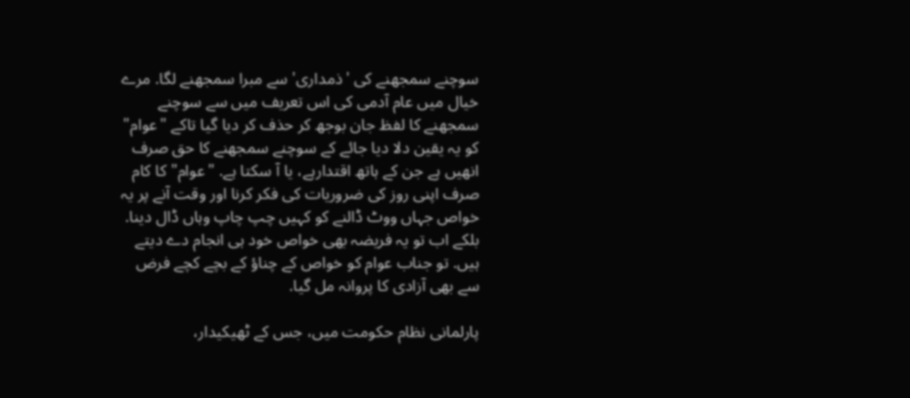سوچنے سمجھنے کی 'ذمداری' سے مبرا سمجھنے لگا. مرے خیال میں عام آدمی کی اس تعریف میں سے سوچنے سمجھنے کا لفظ جان بوجھ کر حذف کر دیا گیا تاکے "عوام" کو یہ یقین دلا دیا جائے کے سوچنے سمجھنے کا حق صرف انھیں ہے جن کے ہاتھ اقتدارہے، یا آ سکتا ہے. "عوام" کا کام صرف اپنی روز کی ضروریات کی فکر کرنا اور وقت آنے پر یہ خواص جہاں ووٹ ڈالنے کو کہیں چپ چاپ وہاں ڈال دینا. بلکے اب تو یہ فریضہ بھی خواص خود ہی انجام دے دیتے ہیں. تو جناب عوام کو خواص کے چناؤ کے بچے کچے فرض سے بھی آزادی کا پروانہ مل گیا.

پارلمانی نظام حکومت میں، جس کے ٹھیکیدار،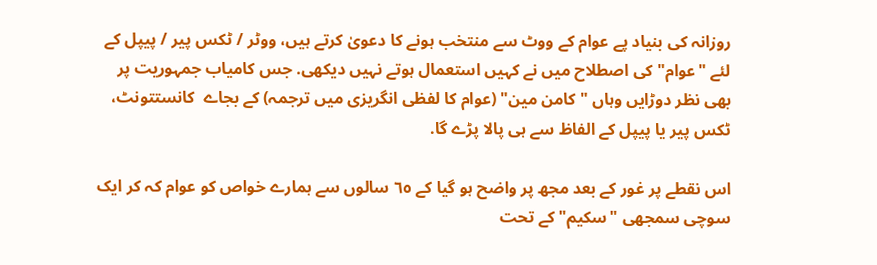روزانہ کی بنیاد پے عوام کے ووٹ سے منتخب ہونے کا دعویٰ کرتے ہیں، ووٹر / ٹکس پیر / پیپل کے لئے "عوام" کی اصطلاح میں نے کہیں استعمال ہوتے نہیں دیکھی. جس کامیاب جمہوریت پر بھی نظر دوڑایں وہاں "کامن مین" (عوام کا لفظی انگریزی میں ترجمہ) کے بجاے  کانستتونٹ، ٹکس پیر یا پیپل کے الفاظ سے ہی پالا پڑے گا.

اس نقطے پر غور کے بعد مجھ پر واضح ہو گیا کے ٦٥ سالوں سے ہمارے خواص کو عوام کہ کر ایک سوچی سمجھی "سکیم" کے تحت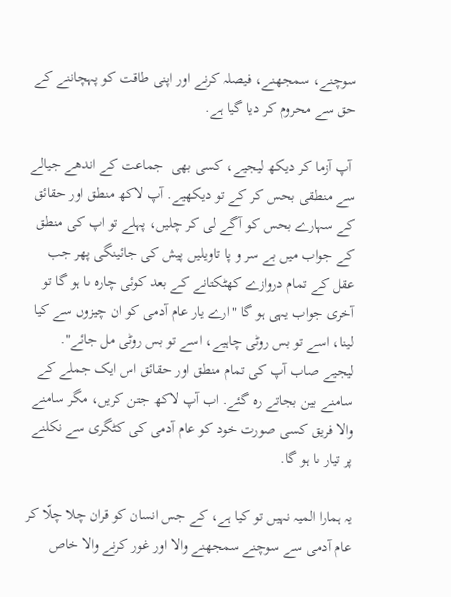سوچنے، سمجھنے، فیصلہ کرنے اور اپنی طاقت کو پہچاننے کے حق سے محروم کر دیا گیا ہے.

 آپ آزما کر دیکھ لیجیے، کسی بھی  جماعت کے اندھے جیالے سے منطقی بحس کر کے تو دیکھیے. آپ لاکھ منطق اور حقائق کے سہارے بحس کو آگے لی کر چلیں، پہلے تو اپ کی منطق کے جواب میں بے سر و پا تاویلیں پیش کی جائینگی پھر جب عقل کے تمام دروازے کھٹکتانے کے بعد کوئی چارہ ںا ہو گا تو آخری جواب یہی ہو گا "ارے یار عام آدمی کو ان چیزوں سے کیا لینا، اسے تو بس روٹی چاہیے، اسے تو بس روٹی مل جائے". لیجیے صاب آپ کی تمام منطق اور حقائق اس ایک جملے کے سامنے بین بجاتے رہ گئے. اب آپ لاکھ جتن کریں، مگر سامنے والا فریق کسی صورت خود کو عام آدمی کی کٹگری سے نکلنے پر تیار ںا ہو گا.

یہ ہمارا المیہ نہیں تو کیا ہے، کے جس انسان کو قران چلا چلّا کر عام آدمی سے سوچنے سمجھنے والا اور غور کرنے والا خاص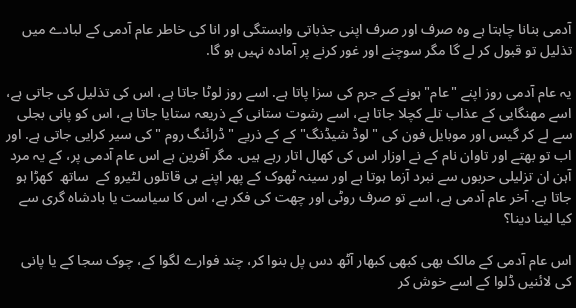آدمی بنانا چاہتا ہے وہ صرف اور صرف اپنی جذباتی وابستگی اور انا کی خاطر عام آدمی کے لبادے میں تذلیل تو قبول کر لے گا مگر سوچنے اور غور کرنے پر آمادہ نہیں ہو گا.

یہ عام آدمی روز اپنے "عام" ہونے کے جرم کی سزا پاتا ہے. اسے روز لوٹا جاتا ہے، اس کی تذلیل کی جاتی ہے، اسے مھنگایی کے عذاب تلے کچلا جاتا ہے، اسے رشوت ستانی کے ذریعہ ستایا جاتا ہے، اس کو پانی بجلی سے لے کر گیس اور موبایل فون کی "لوڈ شیڈنگ" کے کے ذریے "ڈرائنگ روم " کی سیر کرایی جاتی ہے. اور اب تو بھتے اور تاوان نام کے نے اوزار اس کی کھال اتار رہے ہیں. مگر آفرین ہے اس عام آدمی پر، کے یہ مرد آہن ان تزلیلی حربوں سے نبرد آزما ہوتا ہے اور سینہ ٹھوک کے پھر اپنے ہی قاتلوں لٹیرو کے  ساتھ  کھڑا ہو جاتا ہے. آخر عام آدمی ہے، اسے تو صرف روٹی اور چھت کی فکر ہے، اس کا سیاست یا بادشاہ گری سے کیا لینا دینا؟

اس عام آدمی کے مالک بھی کبھی کبھار آٹھ دس پل بنوا کر، چند فوارے لگوا کے، چوک سجا کے یا پانی کی لائنیں ڈلوا کے اسے خوش کر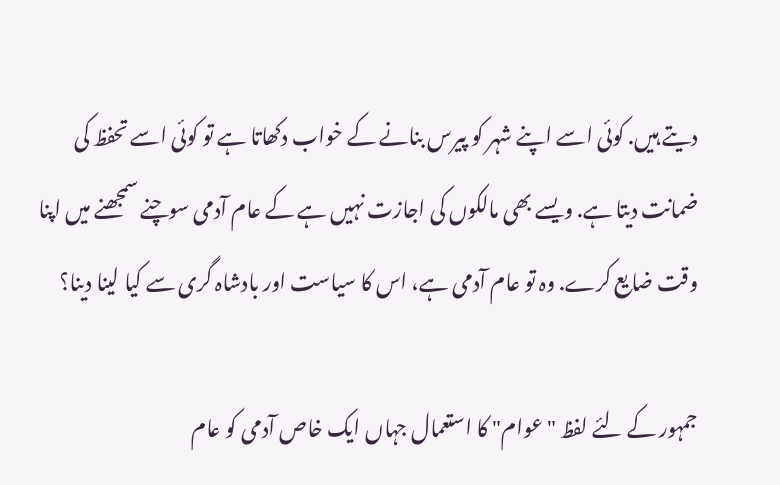دیتے ہیں. کوئی اسے اپنے شہر کو پیرس بنانے کے خواب دکھاتا ہے تو کوئی اسے تحفظ کی ضمانت دیتا ہے. ویسے بھی مالکوں کی اجازت نہیں ہے کے عام آدمی سوچنے سمجھنے میں اپنا وقت ضایع کرے. وہ تو عام آدمی ہے، اس کا سیاست اور بادشاہ گری سے کیا لینا دینا؟

جمہور کے لئے لفظ "عوام" کا استعمال جہاں ایک خاص آدمی کو عام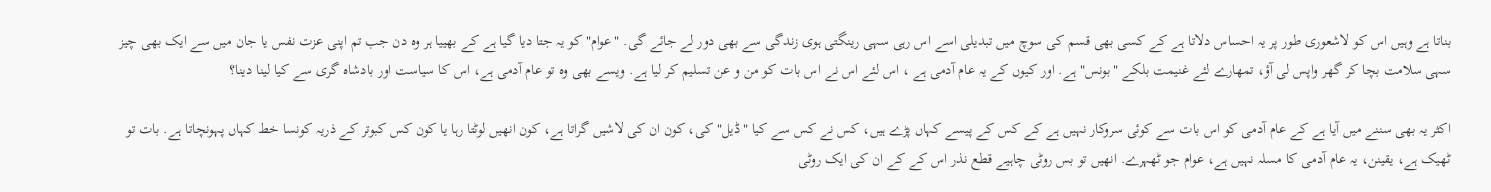بناتا ہے وہیں اس کو لاشعوری طور پر یہ احساس دلاتا ہے کے کسی بھی قسم کی سوچ میں تبدیلی اسے اس رہی سہی رینگتی ہوی زندگی سے بھی دور لے جائے گی. "عوام" کو یہ جتا دیا گیا ہے کے بھییا ہر وہ دن جب تم اپنی عزت نفس یا جان میں سے ایک بھی چیز سہی سلامت بچا کر گھر واپس لی آؤ، تمھارے لئے غنیمت بلکے "بونس" ہے. اور کیوں کے یہ عام آدمی ہے ، اس لئے اس نے اس بات کو من و عن تسلیم کر لیا ہے. ویسے بھی وہ تو عام آدمی ہے، اس کا سیاست اور بادشاہ گری سے کیا لینا دینا؟

اکثر یہ بھی سننے میں آیا ہے کے عام آدمی کو اس بات سے کوئی سروکار نہیں ہے کے کس کے پیسے کہاں پڑے ہیں، کس نے کس سے کیا "ڈیل" کی، کون ان کی لاشیں گراتا ہے، کون انھیں لوٹتا رہا یا کون کس کبوتر کے ذریہ کونسا خط کہاں پہونچاتا ہے. بات تو ٹھیک ہے، یقینن، یہ عام آدمی کا مسلہ نہیں ہے، عوام جو ٹھہرے. انھیں تو بس روٹی چاہیے قطع نذر اس کے کے ان کی ایک روٹی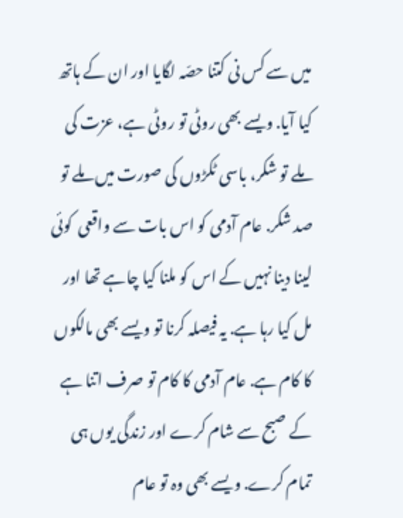میں سے کس نی کتنا حصّہ لگایا اور ان کے ہاتھ کیا آیا. ویسے بھی روٹی تو روٹی ہے، عزت کی ملے تو شکر، باسی ٹکڑوں کی صورت میں ملے تو صد شکر. عام آدمی کو اس بات سے واقعی  کوئی لینا دینا نہیں کے اس کو ملنا کیا چاہے تھا اور مل کیا رہا ہے. یہ فیصلہ کرنا تو ویسے بھی مالکوں کا کام ہے. عام آدمی کا کام تو صرف اتنا ہے کے صبح سے شام کرے اور زندگی یوں ہی تمام کرے. ویسے بھی وہ تو عام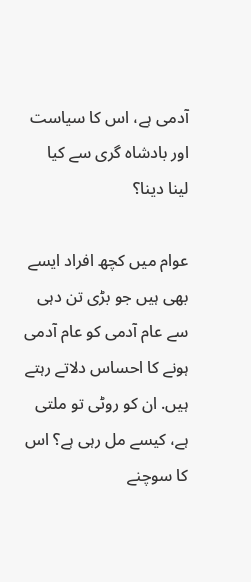آدمی ہے، اس کا سیاست اور بادشاہ گری سے کیا لینا دینا؟

عوام میں کچھ افراد ایسے بھی ہیں جو بڑی تن دہی سے عام آدمی کو عام آدمی ہونے کا احساس دلاتے رہتے ہیں. ان کو روٹی تو ملتی ہے، کیسے مل رہی ہے؟ اس کا سوچنے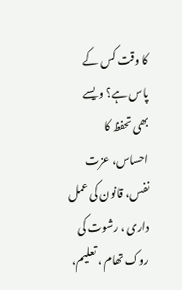کا وقت کس کے پاس ہے؟ ویسے بھی تحفظ کا احساس، عزت نفس، قانون کی عمل داری ، رشوت کی روک تھام ، تعلیم،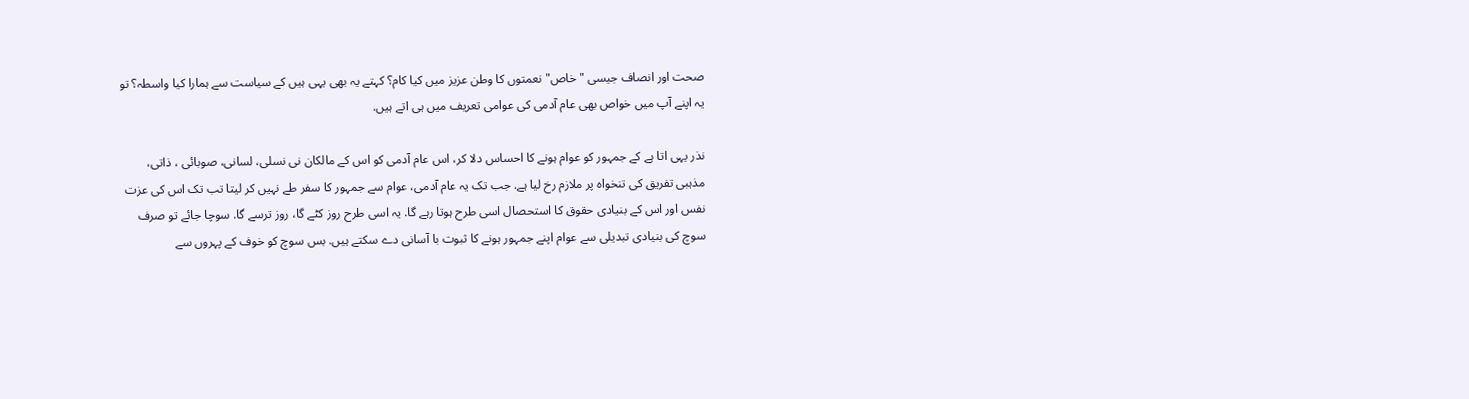صحت اور انصاف جیسی "خاص" نعمتوں کا وطن عزیز میں کیا کام؟ کہتے یہ بھی یہی ہیں کے سیاست سے ہمارا کیا واسطہ؟ تو یہ اپنے آپ میں خواص بھی عام آدمی کی عوامی تعریف میں ہی اتے ہیں.

نذر یہی اتا ہے کے جمہور کو عوام ہونے کا احساس دلا کر، اس عام آدمی کو اس کے مالکان نی نسلی، لسانی، صوبائی ، ذاتی، مذہبی تفریق کی تنخواہ پر ملازم رخ لیا ہے. جب تک یہ عام آدمی، عوام سے جمہور کا سفر طے نہیں کر لیتا تب تک اس کی عزت نفس اور اس کے بنیادی حقوق کا استحصال اسی طرح ہوتا رہے گا. یہ اسی طرح روز کٹے گا، روز ترسے گا. سوچا جائے تو صرف سوچ کی بنیادی تبدیلی سے عوام اپنے جمہور ہونے کا ثبوت با آسانی دے سکتے ہیں. بس سوچ کو خوف کے پہروں سے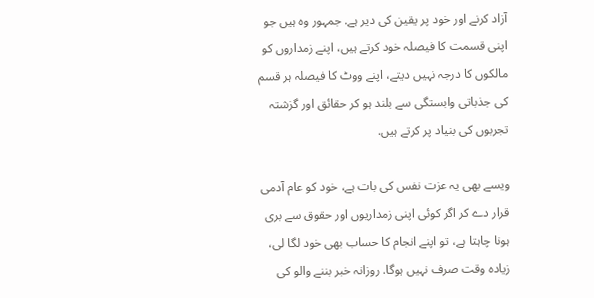آزاد کرنے اور خود پر یقین کی دیر ہے. جمہور وہ ہیں جو اپنی قسمت کا فیصلہ خود کرتے ہیں، اپنے زمداروں کو مالکوں کا درجہ نہیں دیتے، اپنے ووٹ کا فیصلہ ہر قسم کی جذباتی وابستگی سے بلند ہو کر حقائق اور گزشتہ تجربوں کی بنیاد پر کرتے ہیں.

ویسے بھی یہ عزت نفس کی بات ہے، خود کو عام آدمی قرار دے کر اگر کوئی اپنی زمداریوں اور حقوق سے بری ہونا چاہتا ہے، تو اپنے انجام کا حساب بھی خود لگا لی، زیادہ وقت صرف نہیں ہوگا. روزانہ خبر بننے والو کی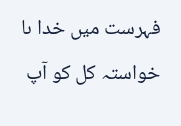فہرست میں خدا ںا خواستہ کل کو آپ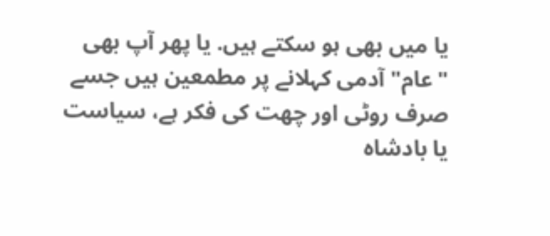یا میں بھی ہو سکتے ہیں. یا پھر آپ بھی "عام" آدمی کہلانے پر مطمعین ہیں جسے صرف روٹی اور چھت کی فکر ہے، سیاست یا بادشاہ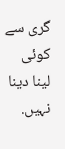گری سے کوئی لینا دینا نہیں.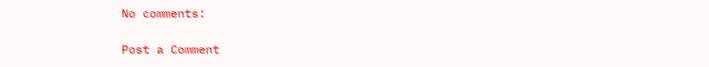No comments:

Post a Comment